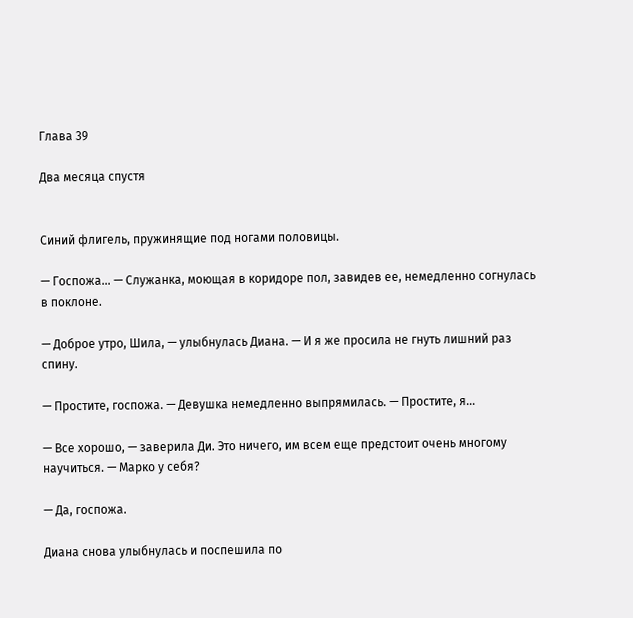Глава 39

Два месяца спустя


Синий флигель, пружинящие под ногами половицы.

— Госпожа… — Служанка, моющая в коридоре пол, завидев ее, немедленно согнулась в поклоне.

— Доброе утро, Шила, — улыбнулась Диана. — И я же просила не гнуть лишний раз спину.

— Простите, госпожа. — Девушка немедленно выпрямилась. — Простите, я…

— Все хорошо, — заверила Ди. Это ничего, им всем еще предстоит очень многому научиться. — Марко у себя?

— Да, госпожа.

Диана снова улыбнулась и поспешила по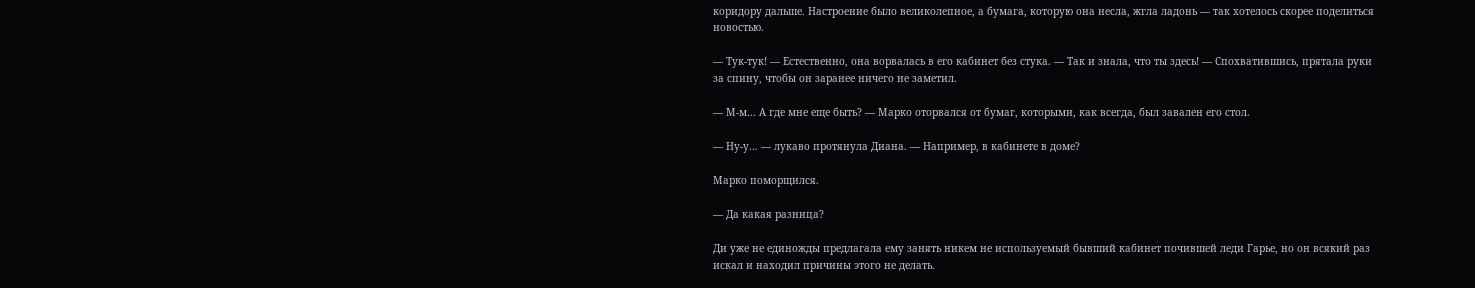коридору дальше. Настроение было великолепное, а бумага, которую она несла, жгла ладонь — так хотелось скорее поделиться новостью.

— Тук-тук! — Естественно, она ворвалась в его кабинет без стука. — Так и знала, что ты здесь! — Спохватившись, прятала руки за спину, чтобы он заранее ничего не заметил.

— М-м… А где мне еще быть? — Марко оторвался от бумаг, которыми, как всегда, был завален его стол.

— Ну-у… — лукаво протянула Диана. — Например, в кабинете в доме?

Марко поморщился.

— Да какая разница?

Ди уже не единожды предлагала ему занять никем не используемый бывший кабинет почившей леди Гарье, но он всякий раз искал и находил причины этого не делать.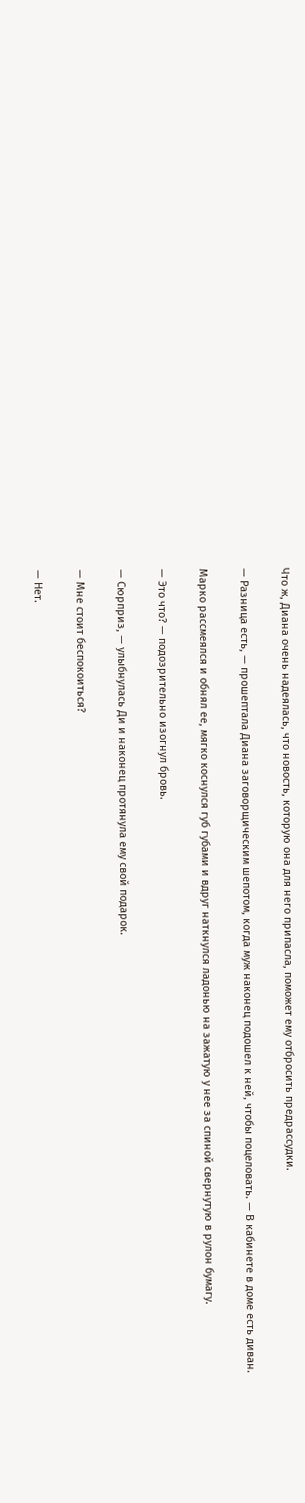Что ж, Диана очень надеялась, что новость, которую она для него припасла, поможет ему отбросить предрассудки.

— Разница есть, — прошептала Диана заговорщическим шепотом, когда муж наконец подошел к ней, чтобы поцеловать. — В кабинете в доме есть диван.

Марко рассмеялся и обнял ее, мягко коснулся губ губами и вдруг наткнулся ладонью на зажатую у нее за спиной свернутую в рулон бумагу.

— Это что? — подозрительно изогнул бровь.

— Сюрприз, — улыбнулась Ди и наконец протянула ему свой подарок.

— Мне стоит беспокоиться?

— Нет.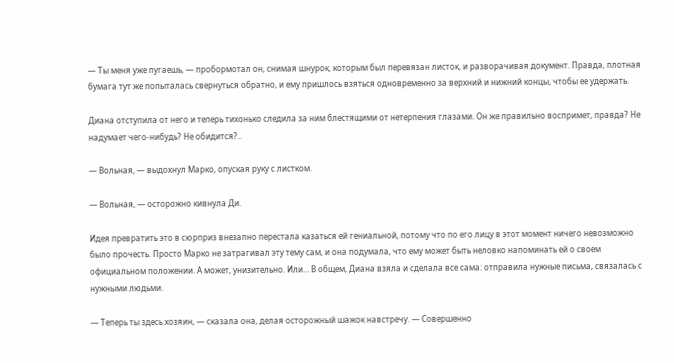— Ты меня уже пугаешь, — пробормотал он, снимая шнурок, которым был перевязан листок, и разворачивая документ. Правда, плотная бумага тут же попыталась свернуться обратно, и ему пришлось взяться одновременно за верхний и нижний концы, чтобы ее удержать.

Диана отступила от него и теперь тихонько следила за ним блестящими от нетерпения глазами. Он же правильно воспримет, правда? Не надумает чего-нибудь? Не обидится?..

— Вольная, — выдохнул Марко, опуская руку с листком.

— Вольная, — осторожно кивнула Ди.

Идея превратить это в сюрприз внезапно перестала казаться ей гениальной, потому что по его лицу в этот момент ничего невозможно было прочесть. Просто Марко не затрагивал эту тему сам, и она подумала, что ему может быть неловко напоминать ей о своем официальном положении. А может, унизительно. Или… В общем, Диана взяла и сделала все сама: отправила нужные письма, связалась с нужными людьми.

— Теперь ты здесь хозяин, — сказала она, делая осторожный шажок навстречу. — Совершенно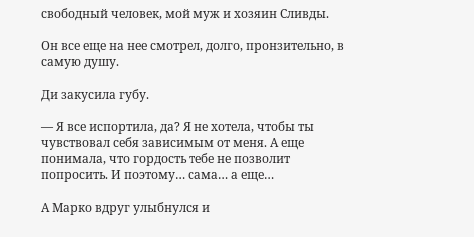свободный человек, мой муж и хозяин Сливды.

Он все еще на нее смотрел, долго, пронзительно, в самую душу.

Ди закусила губу.

— Я все испортила, да? Я не хотела, чтобы ты чувствовал себя зависимым от меня. А еще понимала, что гордость тебе не позволит попросить. И поэтому… сама… а еще…

А Марко вдруг улыбнулся и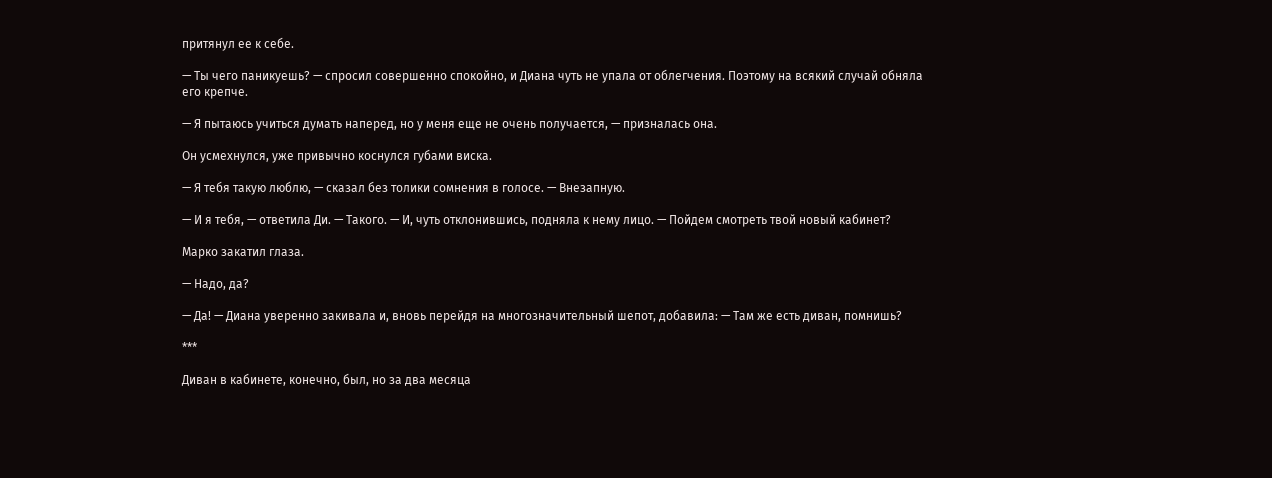притянул ее к себе.

— Ты чего паникуешь? — спросил совершенно спокойно, и Диана чуть не упала от облегчения. Поэтому на всякий случай обняла его крепче.

— Я пытаюсь учиться думать наперед, но у меня еще не очень получается, — призналась она.

Он усмехнулся, уже привычно коснулся губами виска.

— Я тебя такую люблю, — сказал без толики сомнения в голосе. — Внезапную.

— И я тебя, — ответила Ди. — Такого. — И, чуть отклонившись, подняла к нему лицо. — Пойдем смотреть твой новый кабинет?

Марко закатил глаза.

— Надо, да?

— Да! — Диана уверенно закивала и, вновь перейдя на многозначительный шепот, добавила: — Там же есть диван, помнишь?

***

Диван в кабинете, конечно, был, но за два месяца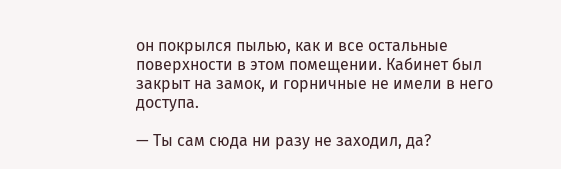он покрылся пылью, как и все остальные поверхности в этом помещении. Кабинет был закрыт на замок, и горничные не имели в него доступа.

— Ты сам сюда ни разу не заходил, да?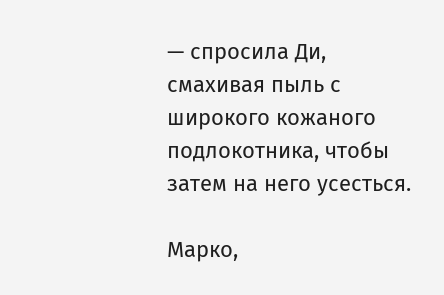— спросила Ди, смахивая пыль с широкого кожаного подлокотника, чтобы затем на него усесться.

Марко,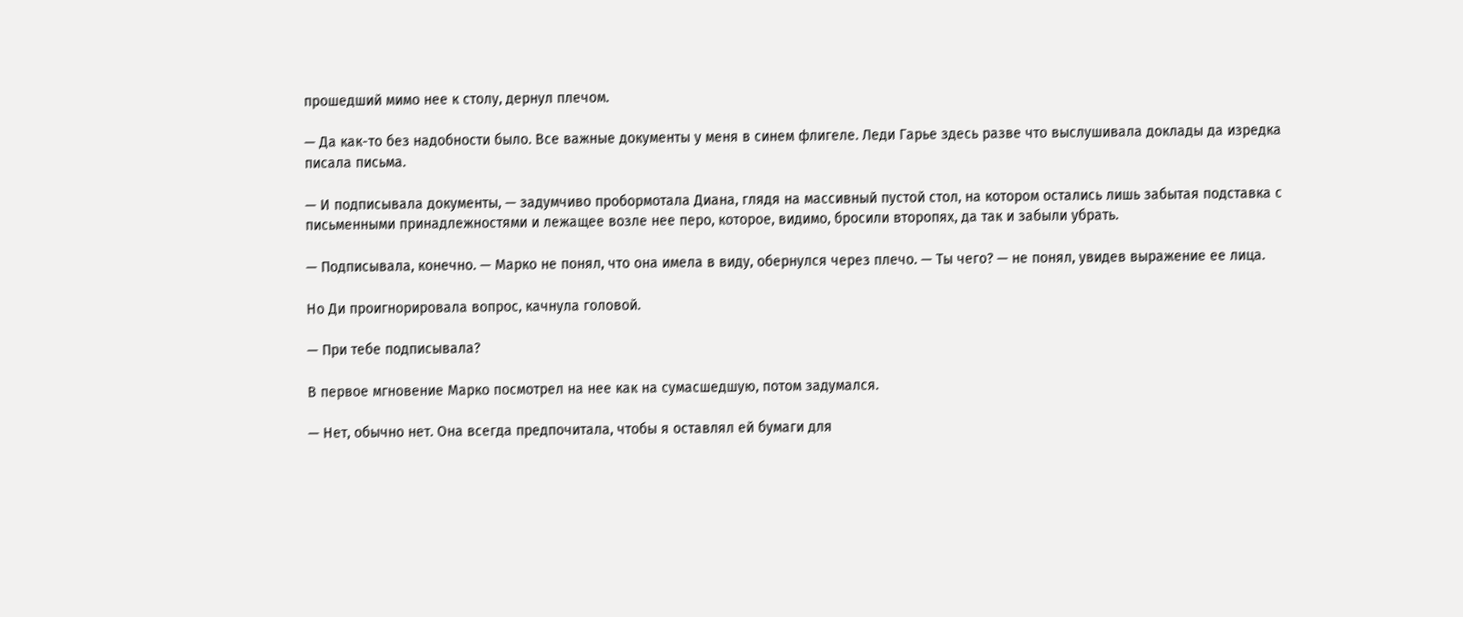прошедший мимо нее к столу, дернул плечом.

— Да как-то без надобности было. Все важные документы у меня в синем флигеле. Леди Гарье здесь разве что выслушивала доклады да изредка писала письма.

— И подписывала документы, — задумчиво пробормотала Диана, глядя на массивный пустой стол, на котором остались лишь забытая подставка с письменными принадлежностями и лежащее возле нее перо, которое, видимо, бросили второпях, да так и забыли убрать.

— Подписывала, конечно. — Марко не понял, что она имела в виду, обернулся через плечо. — Ты чего? — не понял, увидев выражение ее лица.

Но Ди проигнорировала вопрос, качнула головой.

— При тебе подписывала?

В первое мгновение Марко посмотрел на нее как на сумасшедшую, потом задумался.

— Нет, обычно нет. Она всегда предпочитала, чтобы я оставлял ей бумаги для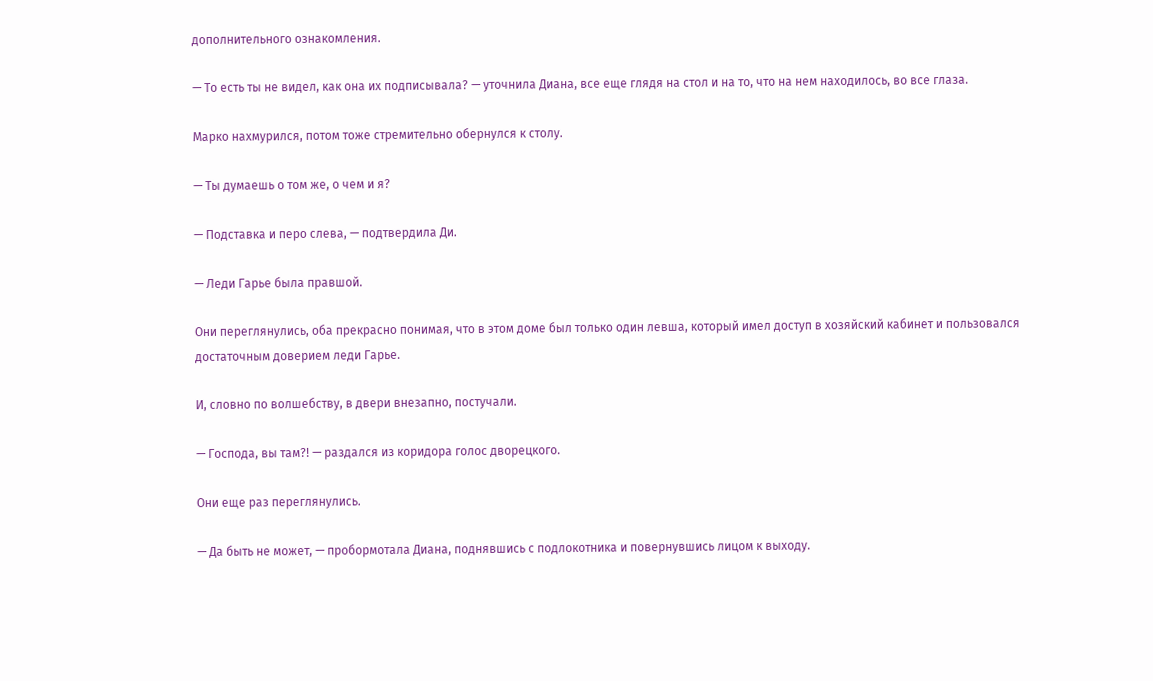дополнительного ознакомления.

— То есть ты не видел, как она их подписывала? — уточнила Диана, все еще глядя на стол и на то, что на нем находилось, во все глаза.

Марко нахмурился, потом тоже стремительно обернулся к столу.

— Ты думаешь о том же, о чем и я?

— Подставка и перо слева, — подтвердила Ди.

— Леди Гарье была правшой.

Они переглянулись, оба прекрасно понимая, что в этом доме был только один левша, который имел доступ в хозяйский кабинет и пользовался достаточным доверием леди Гарье.

И, словно по волшебству, в двери внезапно, постучали.

— Господа, вы там?! — раздался из коридора голос дворецкого.

Они еще раз переглянулись.

— Да быть не может, — пробормотала Диана, поднявшись с подлокотника и повернувшись лицом к выходу.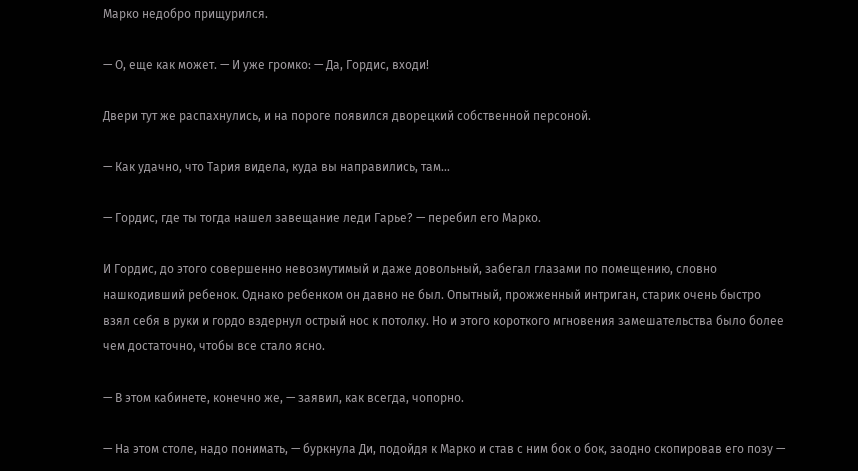Марко недобро прищурился.

— О, еще как может. — И уже громко: — Да, Гордис, входи!

Двери тут же распахнулись, и на пороге появился дворецкий собственной персоной.

— Как удачно, что Тария видела, куда вы направились, там…

— Гордис, где ты тогда нашел завещание леди Гарье? — перебил его Марко.

И Гордис, до этого совершенно невозмутимый и даже довольный, забегал глазами по помещению, словно нашкодивший ребенок. Однако ребенком он давно не был. Опытный, прожженный интриган, старик очень быстро взял себя в руки и гордо вздернул острый нос к потолку. Но и этого короткого мгновения замешательства было более чем достаточно, чтобы все стало ясно.

— В этом кабинете, конечно же, — заявил, как всегда, чопорно.

— На этом столе, надо понимать, — буркнула Ди, подойдя к Марко и став с ним бок о бок, заодно скопировав его позу —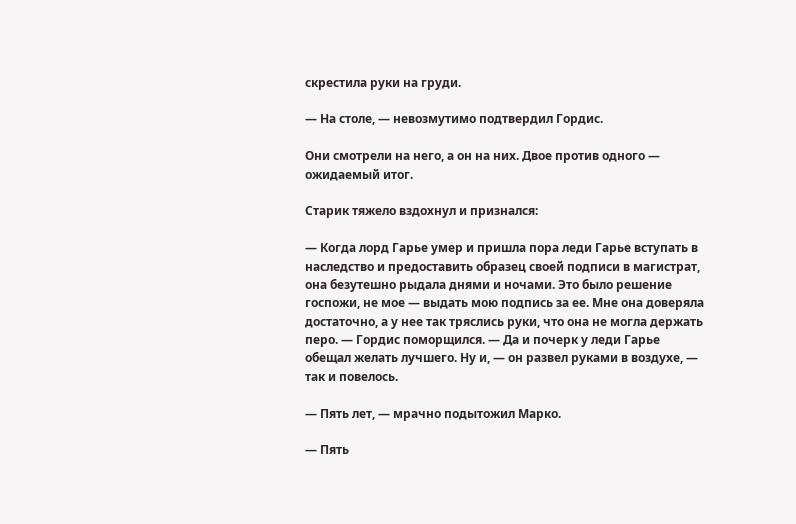скрестила руки на груди.

— На столе, — невозмутимо подтвердил Гордис.

Они смотрели на него, а он на них. Двое против одного — ожидаемый итог.

Старик тяжело вздохнул и признался:

— Когда лорд Гарье умер и пришла пора леди Гарье вступать в наследство и предоставить образец своей подписи в магистрат, она безутешно рыдала днями и ночами. Это было решение госпожи, не мое — выдать мою подпись за ее. Мне она доверяла достаточно, а у нее так тряслись руки, что она не могла держать перо. — Гордис поморщился. — Да и почерк у леди Гарье обещал желать лучшего. Ну и, — он развел руками в воздухе, — так и повелось.

— Пять лет, — мрачно подытожил Марко.

— Пять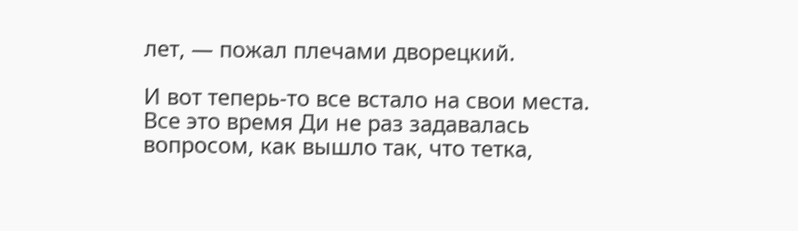лет, — пожал плечами дворецкий.

И вот теперь-то все встало на свои места. Все это время Ди не раз задавалась вопросом, как вышло так, что тетка,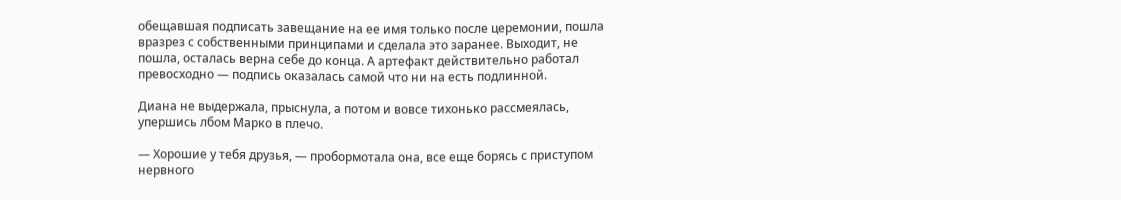обещавшая подписать завещание на ее имя только после церемонии, пошла вразрез с собственными принципами и сделала это заранее. Выходит, не пошла, осталась верна себе до конца. А артефакт действительно работал превосходно — подпись оказалась самой что ни на есть подлинной.

Диана не выдержала, прыснула, а потом и вовсе тихонько рассмеялась, упершись лбом Марко в плечо.

— Хорошие у тебя друзья, — пробормотала она, все еще борясь с приступом нервного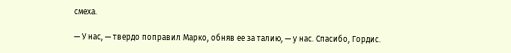смеха.

— У нас, — твердо поправил Марко, обняв ее за талию, — у нас. Спасибо, Гордис.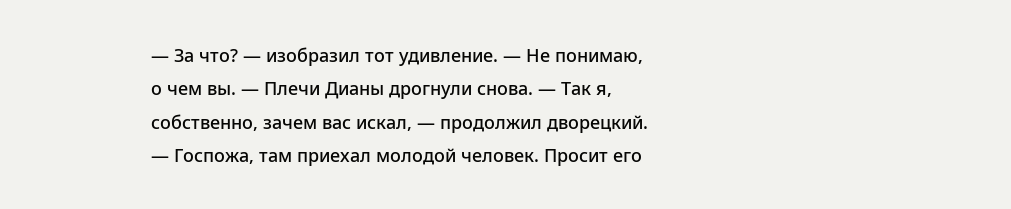— За что? — изобразил тот удивление. — Не понимаю, о чем вы. — Плечи Дианы дрогнули снова. — Так я, собственно, зачем вас искал, — продолжил дворецкий. — Госпожа, там приехал молодой человек. Просит его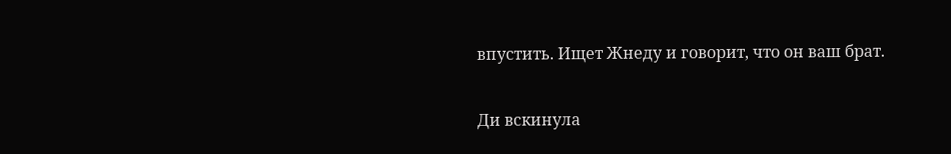впустить. Ищет Жнеду и говорит, что он ваш брат.

Ди вскинула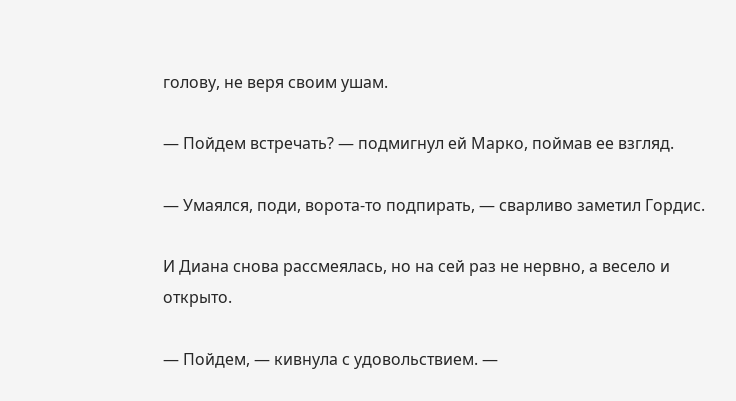голову, не веря своим ушам.

— Пойдем встречать? — подмигнул ей Марко, поймав ее взгляд.

— Умаялся, поди, ворота-то подпирать, — сварливо заметил Гордис.

И Диана снова рассмеялась, но на сей раз не нервно, а весело и открыто.

— Пойдем, — кивнула с удовольствием. —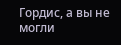Гордис, а вы не могли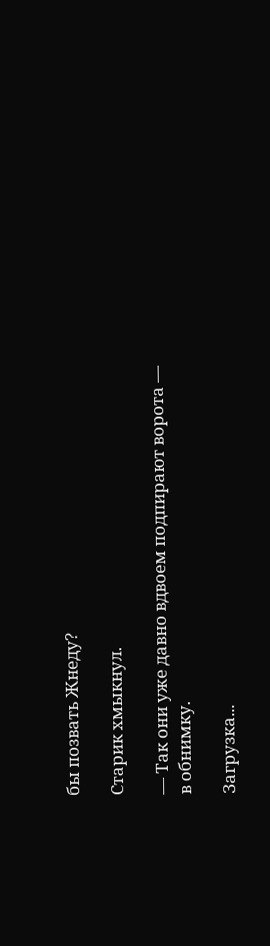бы позвать Жнеду?

Старик хмыкнул.

— Так они уже давно вдвоем подпирают ворота — в обнимку.

Загрузка...